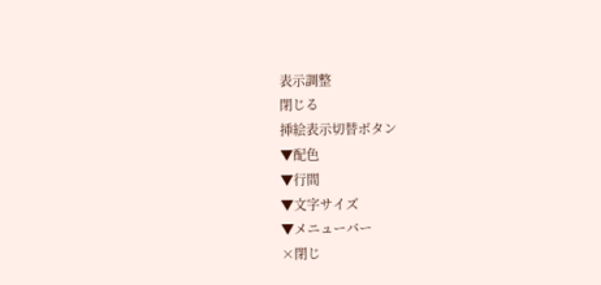表示調整
閉じる
挿絵表示切替ボタン
▼配色
▼行間
▼文字サイズ
▼メニューバー
×閉じ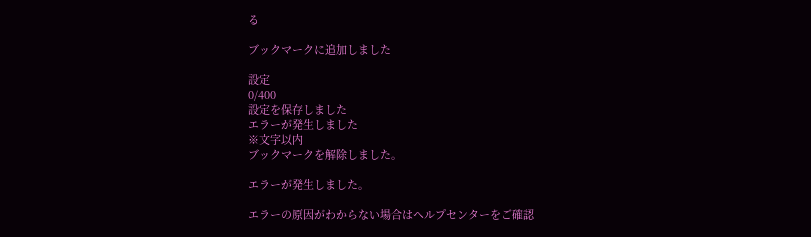る

ブックマークに追加しました

設定
0/400
設定を保存しました
エラーが発生しました
※文字以内
ブックマークを解除しました。

エラーが発生しました。

エラーの原因がわからない場合はヘルプセンターをご確認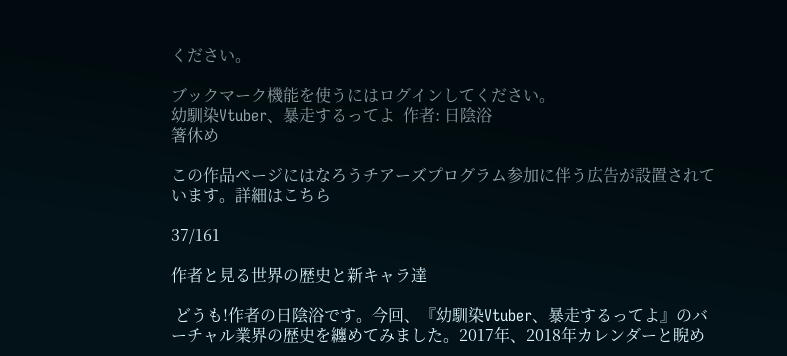ください。

ブックマーク機能を使うにはログインしてください。
幼馴染Vtuber、暴走するってよ  作者: 日陰浴
箸休め

この作品ページにはなろうチアーズプログラム参加に伴う広告が設置されています。詳細はこちら

37/161

作者と見る世界の歴史と新キャラ達

 どうも!作者の日陰浴です。今回、『幼馴染Vtuber、暴走するってよ』のバーチャル業界の歴史を纏めてみました。2017年、2018年カレンダーと睨め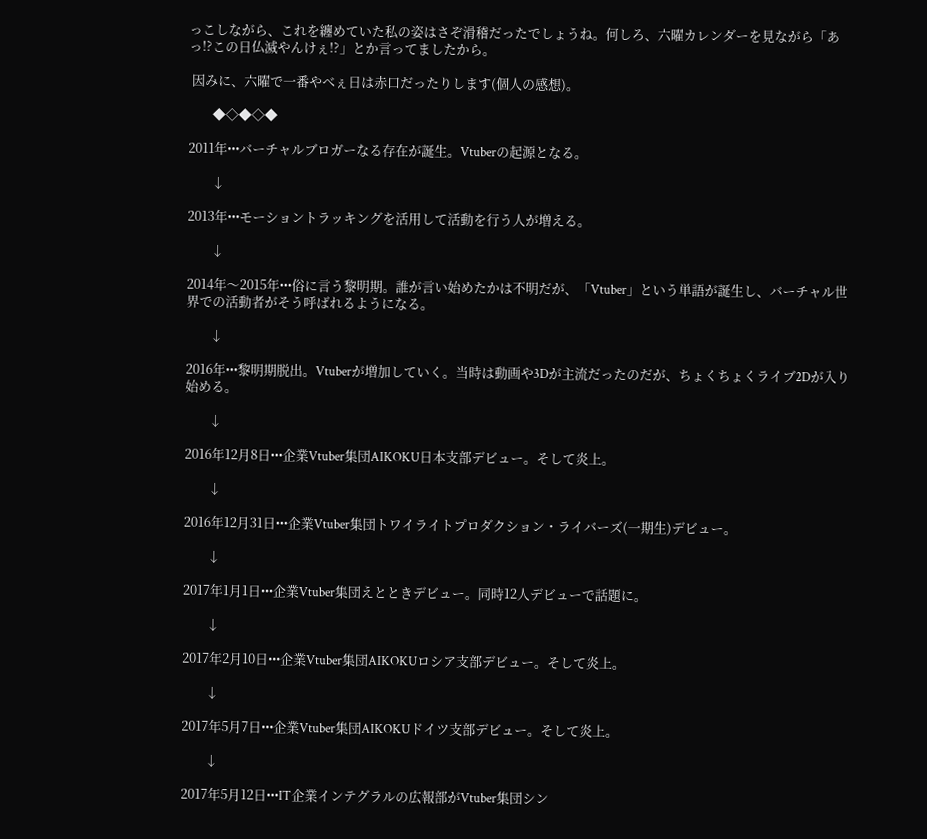っこしながら、これを纏めていた私の姿はさぞ滑稽だったでしょうね。何しろ、六曜カレンダーを見ながら「あっ!?この日仏滅やんけぇ!?」とか言ってましたから。

 因みに、六曜で一番やべぇ日は赤口だったりします(個人の感想)。

        ◆◇◆◇◆

2011年•••バーチャルブロガーなる存在が誕生。Vtuberの起源となる。

        ↓

2013年•••モーショントラッキングを活用して活動を行う人が増える。

        ↓

2014年〜2015年•••俗に言う黎明期。誰が言い始めたかは不明だが、「Vtuber」という単語が誕生し、バーチャル世界での活動者がそう呼ばれるようになる。

        ↓

2016年•••黎明期脱出。Vtuberが増加していく。当時は動画や3Dが主流だったのだが、ちょくちょくライブ2Dが入り始める。

        ↓

2016年12月8日•••企業Vtuber集団AIKOKU日本支部デビュー。そして炎上。

        ↓

2016年12月31日•••企業Vtuber集団トワイライトプロダクション・ライバーズ(一期生)デビュー。

        ↓

2017年1月1日•••企業Vtuber集団えとときデビュー。同時12人デビューで話題に。

        ↓

2017年2月10日•••企業Vtuber集団AIKOKUロシア支部デビュー。そして炎上。

        ↓

2017年5月7日•••企業Vtuber集団AIKOKUドイツ支部デビュー。そして炎上。

        ↓

2017年5月12日•••IT企業インテグラルの広報部がVtuber集団シン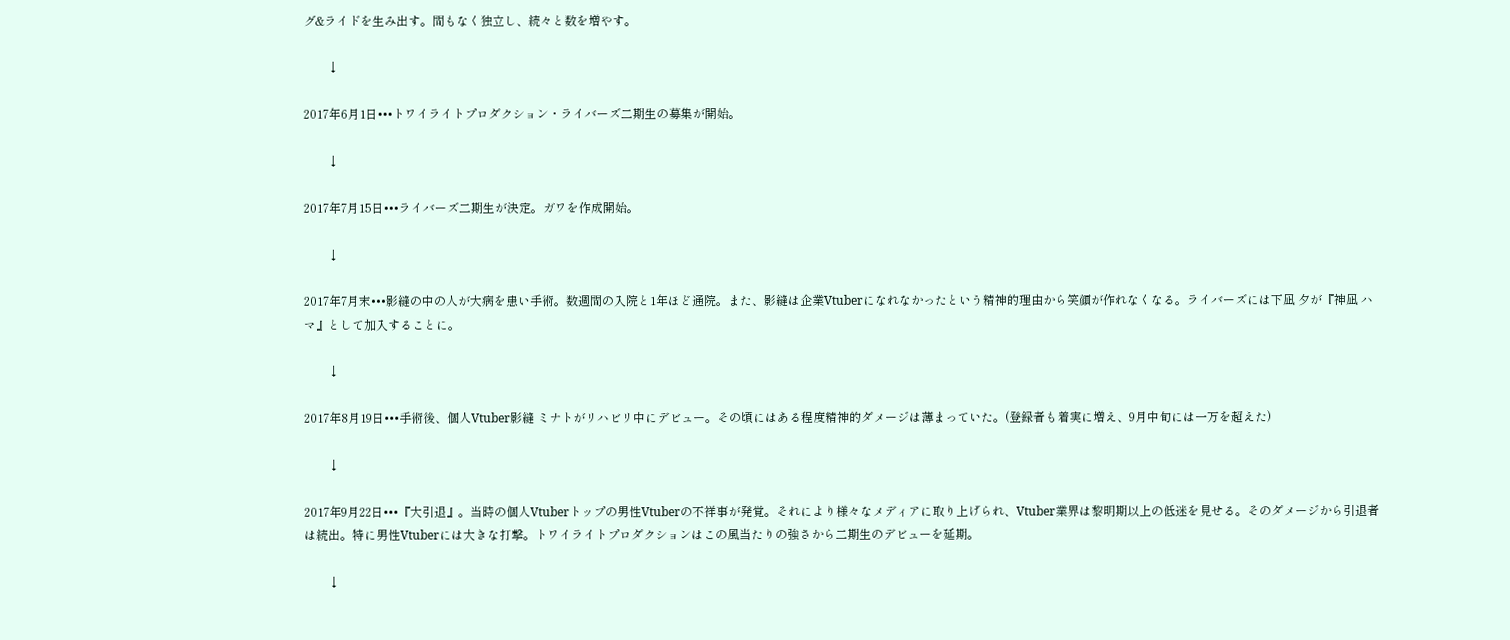グ&ライドを生み出す。間もなく独立し、続々と数を増やす。

        ↓

2017年6月1日•••トワイライトプロダクション・ライバーズ二期生の募集が開始。

        ↓

2017年7月15日•••ライバーズ二期生が決定。ガワを作成開始。

        ↓

2017年7月末•••影縫の中の人が大病を患い手術。数週間の入院と1年ほど通院。また、影縫は企業Vtuberになれなかったという精神的理由から笑顔が作れなくなる。ライバーズには下凪 夕が『神凪 ハマ』として加入することに。

        ↓

2017年8月19日•••手術後、個人Vtuber影縫 ミナトがリハビリ中にデビュー。その頃にはある程度精神的ダメージは薄まっていた。(登録者も着実に増え、9月中旬には一万を超えた)

        ↓

2017年9月22日•••『大引退』。当時の個人Vtuberトップの男性Vtuberの不祥事が発覚。それにより様々なメディアに取り上げられ、Vtuber業界は黎明期以上の低迷を見せる。そのダメージから引退者は続出。特に男性Vtuberには大きな打撃。トワイライトプロダクションはこの風当たりの強さから二期生のデビューを延期。

        ↓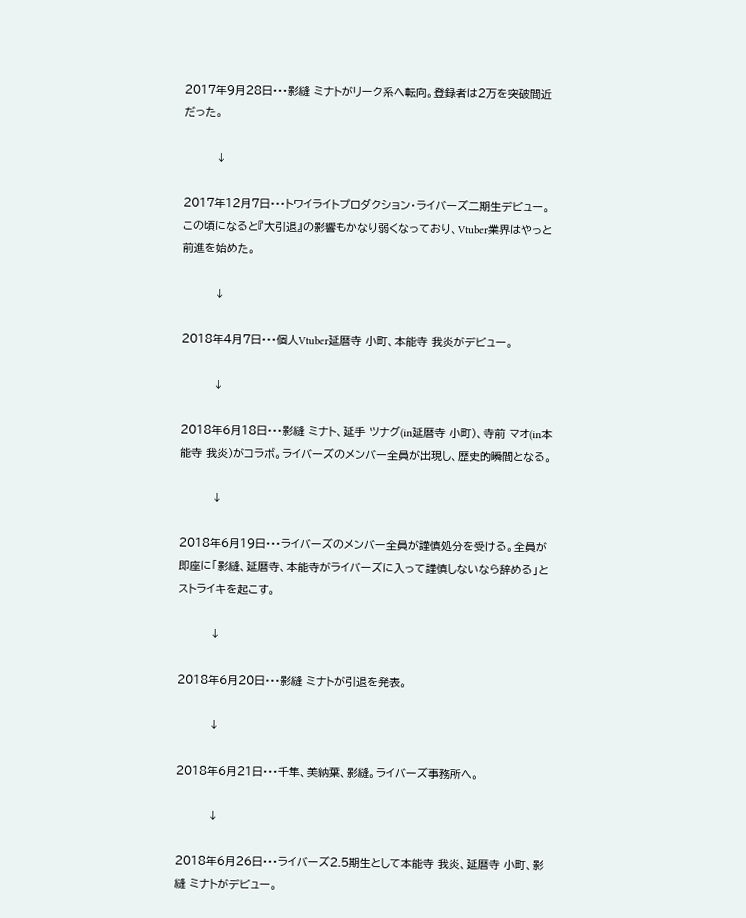2017年9月28日•••影縫 ミナトがリーク系へ転向。登録者は2万を突破間近だった。

        ↓

2017年12月7日•••トワイライトプロダクション・ライバーズ二期生デビュー。この頃になると『大引退』の影響もかなり弱くなっており、Vtuber業界はやっと前進を始めた。

        ↓

2018年4月7日•••個人Vtuber延暦寺 小町、本能寺 我炎がデビュー。

        ↓

2018年6月18日•••影縫 ミナト、延手 ツナグ(in延暦寺 小町)、寺前 マオ(in本能寺 我炎)がコラボ。ライバーズのメンバー全員が出現し、歴史的瞬間となる。

        ↓

2018年6月19日•••ライバーズのメンバー全員が謹慎処分を受ける。全員が即座に「影縫、延暦寺、本能寺がライバーズに入って謹慎しないなら辞める」とストライキを起こす。

        ↓

2018年6月20日•••影縫 ミナトが引退を発表。

        ↓

2018年6月21日•••千隼、美納葉、影縫。ライバーズ事務所へ。

        ↓

2018年6月26日•••ライバーズ2.5期生として本能寺 我炎、延暦寺 小町、影縫 ミナトがデビュー。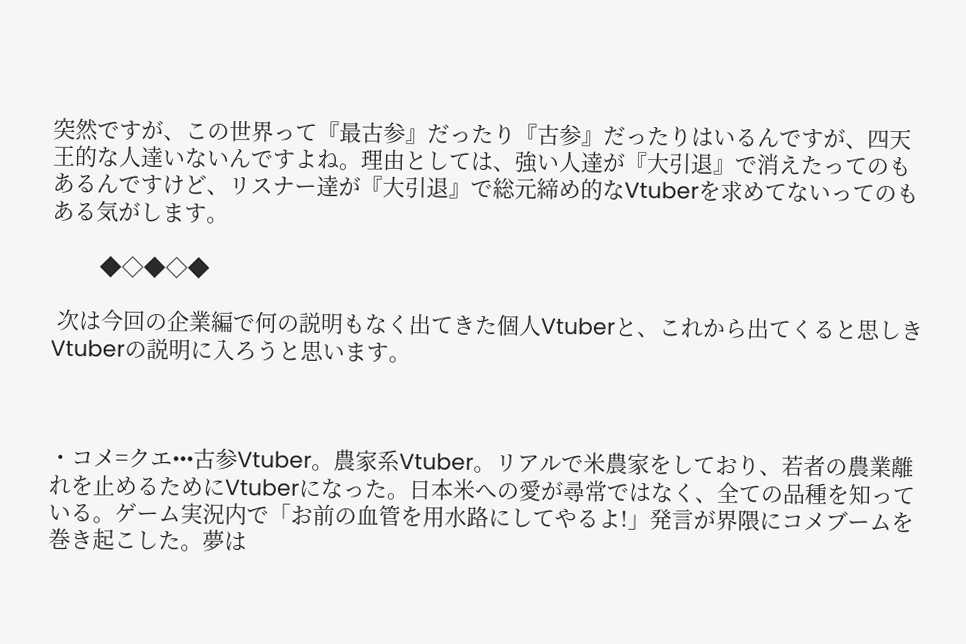突然ですが、この世界って『最古参』だったり『古参』だったりはいるんですが、四天王的な人達いないんですよね。理由としては、強い人達が『大引退』で消えたってのもあるんですけど、リスナー達が『大引退』で総元締め的なVtuberを求めてないってのもある気がします。

        ◆◇◆◇◆

 次は今回の企業編で何の説明もなく出てきた個人Vtuberと、これから出てくると思しきVtuberの説明に入ろうと思います。



・コメ=クエ•••古参Vtuber。農家系Vtuber。リアルで米農家をしており、若者の農業離れを止めるためにVtuberになった。日本米への愛が尋常ではなく、全ての品種を知っている。ゲーム実況内で「お前の血管を用水路にしてやるよ!」発言が界隈にコメブームを巻き起こした。夢は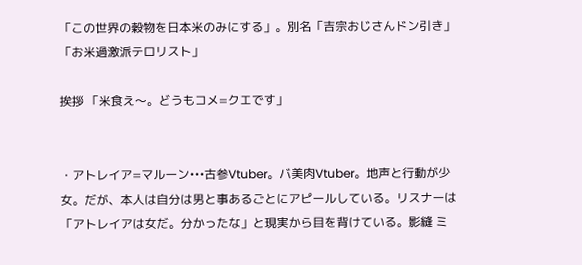「この世界の穀物を日本米のみにする」。別名「吉宗おじさんドン引き」「お米過激派テロリスト」

挨拶 「米食え〜。どうもコメ=クエです」


・アトレイア=マルーン•••古参Vtuber。バ美肉Vtuber。地声と行動が少女。だが、本人は自分は男と事あるごとにアピールしている。リスナーは「アトレイアは女だ。分かったな」と現実から目を背けている。影縫 ミ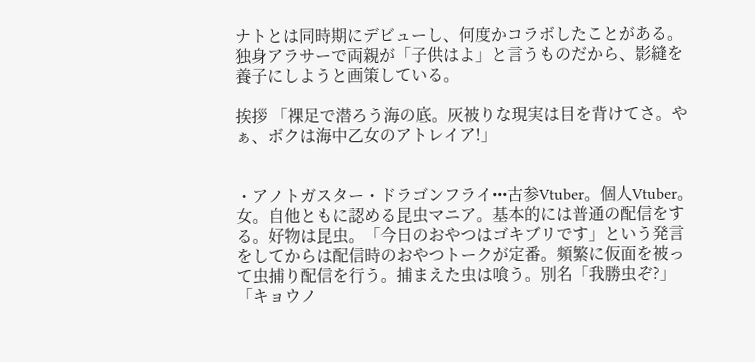ナトとは同時期にデビューし、何度かコラボしたことがある。独身アラサーで両親が「子供はよ」と言うものだから、影縫を養子にしようと画策している。

挨拶 「裸足で潜ろう海の底。灰被りな現実は目を背けてさ。やぁ、ボクは海中乙女のアトレイア!」


・アノトガスター・ドラゴンフライ•••古参Vtuber。個人Vtuber。女。自他ともに認める昆虫マニア。基本的には普通の配信をする。好物は昆虫。「今日のおやつはゴキブリです」という発言をしてからは配信時のおやつトークが定番。頻繁に仮面を被って虫捕り配信を行う。捕まえた虫は喰う。別名「我勝虫ぞ?」「キョウノ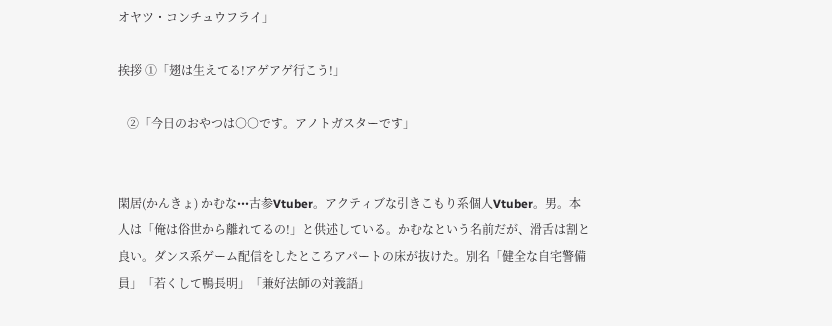オヤツ・コンチュウフライ」

挨拶 ①「翅は生えてる!アゲアゲ行こう!」

   ②「今日のおやつは○○です。アノトガスターです」


閑居(かんきょ) かむな•••古参Vtuber。アクティブな引きこもり系個人Vtuber。男。本人は「俺は俗世から離れてるの!」と供述している。かむなという名前だが、滑舌は割と良い。ダンス系ゲーム配信をしたところアパートの床が抜けた。別名「健全な自宅警備員」「若くして鴨長明」「兼好法師の対義語」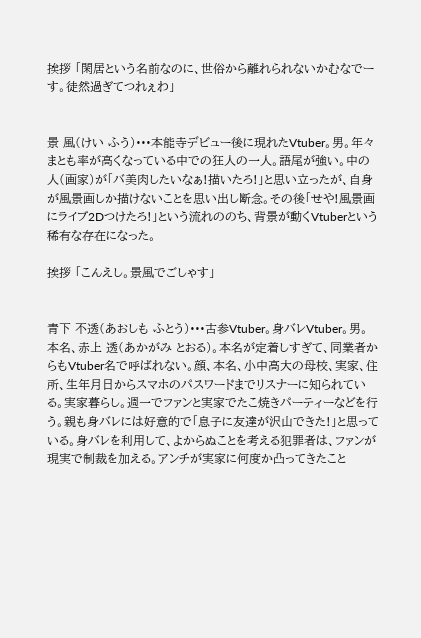挨拶 「閑居という名前なのに、世俗から離れられないかむなでーす。徒然過ぎてつれぇわ」


景 風(けい ふう)•••本能寺デビュー後に現れたVtuber。男。年々まとも率が高くなっている中での狂人の一人。語尾が強い。中の人(画家)が「バ美肉したいなぁ!描いたろ!」と思い立ったが、自身が風景画しか描けないことを思い出し断念。その後「せや!風景画にライブ2Dつけたろ!」という流れののち、背景が動くVtuberという稀有な存在になった。

挨拶 「こんえし。景風でごしゃす」


青下 不透(あおしも ふとう)•••古参Vtuber。身バレVtuber。男。本名、赤上 透(あかがみ とおる)。本名が定着しすぎて、同業者からもVtuber名で呼ばれない。顔、本名、小中高大の母校、実家、住所、生年月日からスマホのパスワードまでリスナーに知られている。実家暮らし。週一でファンと実家でたこ焼きパーティーなどを行う。親も身バレには好意的で「息子に友達が沢山できた!」と思っている。身バレを利用して、よからぬことを考える犯罪者は、ファンが現実で制裁を加える。アンチが実家に何度か凸ってきたこと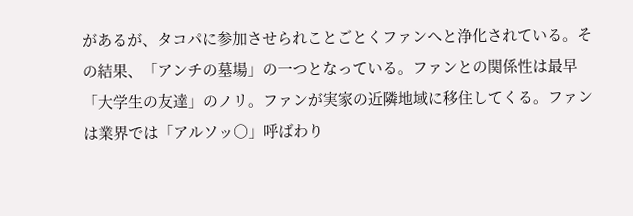があるが、タコパに参加させられことごとくファンへと浄化されている。その結果、「アンチの墓場」の一つとなっている。ファンとの関係性は最早「大学生の友達」のノリ。ファンが実家の近隣地域に移住してくる。ファンは業界では「アルソッ○」呼ばわり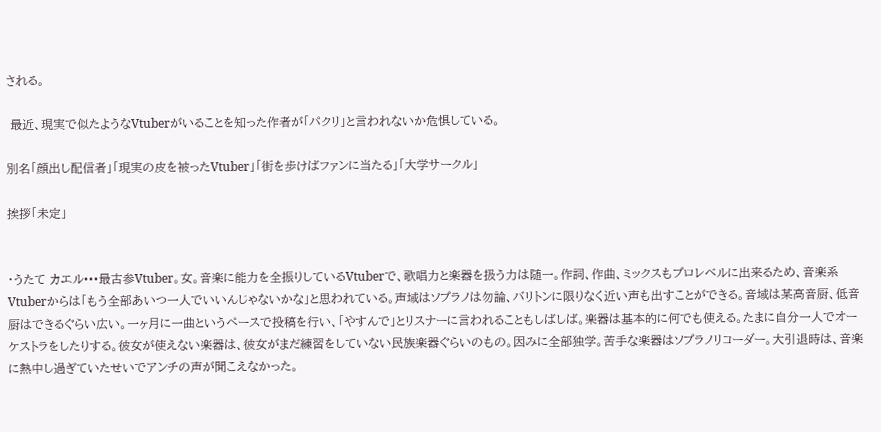される。

 最近、現実で似たようなVtuberがいることを知った作者が「パクリ」と言われないか危惧している。

別名「顔出し配信者」「現実の皮を被ったVtuber」「街を歩けばファンに当たる」「大学サークル」

挨拶「未定」


・うたて カエル•••最古参Vtuber。女。音楽に能力を全振りしているVtuberで、歌唱力と楽器を扱う力は随一。作詞、作曲、ミックスもプロレベルに出来るため、音楽系Vtuberからは「もう全部あいつ一人でいいんじゃないかな」と思われている。声域はソプラノは勿論、バリトンに限りなく近い声も出すことができる。音域は某高音厨、低音厨はできるぐらい広い。一ヶ月に一曲というペースで投稿を行い、「やすんで」とリスナーに言われることもしばしば。楽器は基本的に何でも使える。たまに自分一人でオーケストラをしたりする。彼女が使えない楽器は、彼女がまだ練習をしていない民族楽器ぐらいのもの。因みに全部独学。苦手な楽器はソプラノリコーダー。大引退時は、音楽に熱中し過ぎていたせいでアンチの声が聞こえなかった。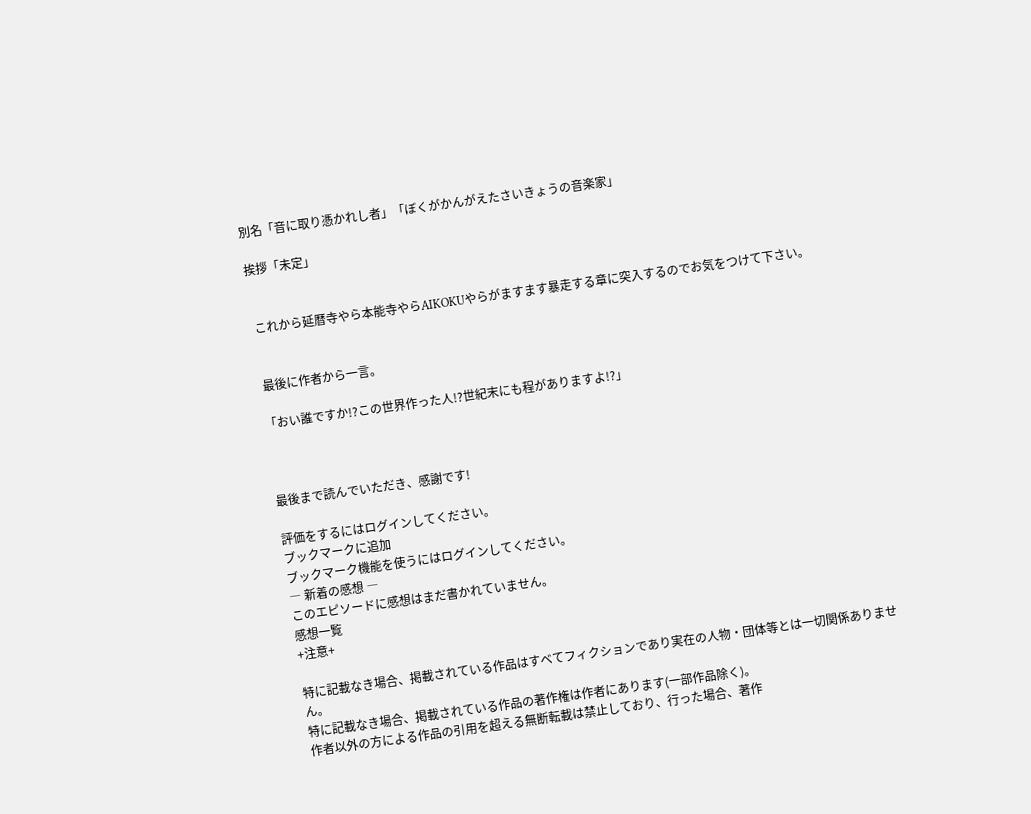別名「音に取り憑かれし者」「ぼくがかんがえたさいきょうの音楽家」

挨拶「未定」


 これから延暦寺やら本能寺やらAIKOKUやらがますます暴走する章に突入するのでお気をつけて下さい。


 最後に作者から一言。

「おい誰ですか!?この世界作った人!?世紀末にも程がありますよ!?」



最後まで読んでいただき、感謝です!

評価をするにはログインしてください。
ブックマークに追加
ブックマーク機能を使うにはログインしてください。
― 新着の感想 ―
このエピソードに感想はまだ書かれていません。
感想一覧
+注意+

特に記載なき場合、掲載されている作品はすべてフィクションであり実在の人物・団体等とは一切関係ありません。
特に記載なき場合、掲載されている作品の著作権は作者にあります(一部作品除く)。
作者以外の方による作品の引用を超える無断転載は禁止しており、行った場合、著作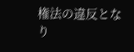権法の違反となり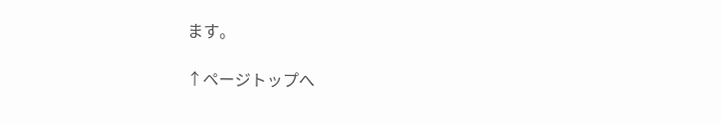ます。

↑ページトップへ